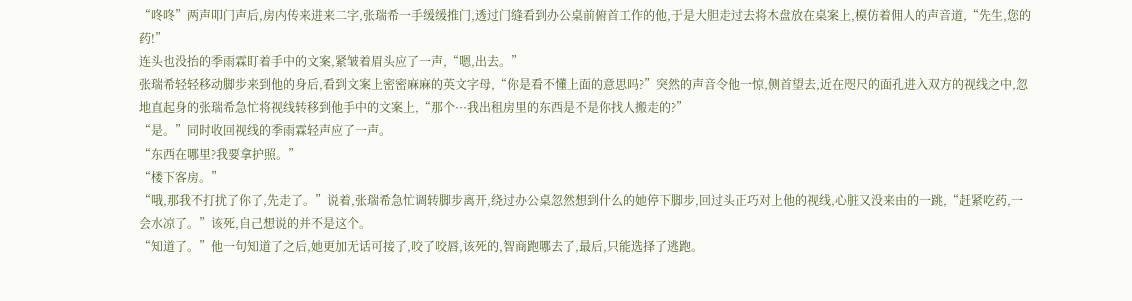“咚咚”两声叩门声后,房内传来进来二字,张瑞希一手缓缓推门,透过门缝看到办公桌前俯首工作的他,于是大胆走过去将木盘放在桌案上,模仿着佣人的声音道,“先生,您的药!”
连头也没抬的季雨霖盯着手中的文案,紧皱着眉头应了一声,“嗯,出去。”
张瑞希轻轻移动脚步来到他的身后,看到文案上密密麻麻的英文字母,“你是看不懂上面的意思吗?”突然的声音令他一惊,侧首望去,近在咫尺的面孔进入双方的视线之中,忽地直起身的张瑞希急忙将视线转移到他手中的文案上,“那个···我出租房里的东西是不是你找人搬走的?”
“是。”同时收回视线的季雨霖轻声应了一声。
“东西在哪里?我要拿护照。”
“楼下客房。”
“哦,那我不打扰了你了,先走了。”说着,张瑞希急忙调转脚步离开,绕过办公桌忽然想到什么的她停下脚步,回过头正巧对上他的视线,心脏又没来由的一跳,“赶紧吃药,一会水凉了。”该死,自己想说的并不是这个。
“知道了。”他一句知道了之后,她更加无话可接了,咬了咬唇,该死的,智商跑哪去了,最后,只能选择了逃跑。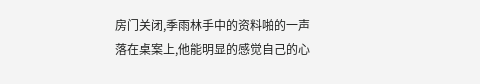房门关闭,季雨林手中的资料啪的一声落在桌案上,他能明显的感觉自己的心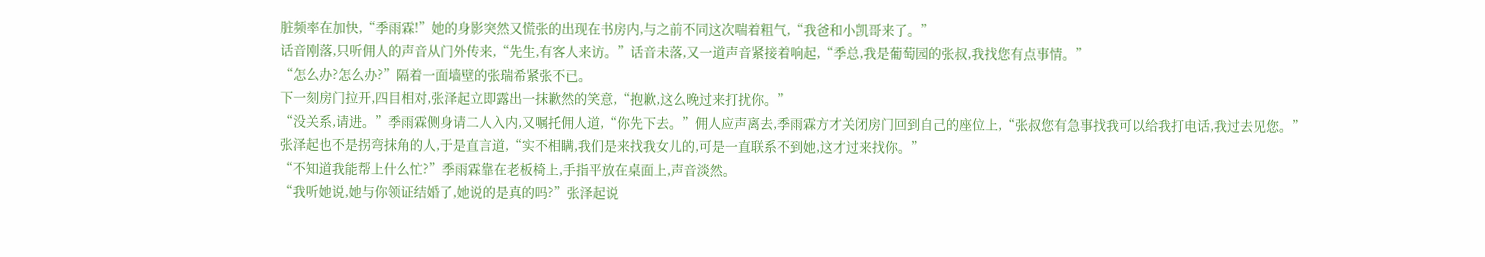脏频率在加快,“季雨霖!”她的身影突然又慌张的出现在书房内,与之前不同这次喘着粗气,“我爸和小凯哥来了。”
话音刚落,只听佣人的声音从门外传来,“先生,有客人来访。”话音未落,又一道声音紧接着响起,“季总,我是葡萄园的张叔,我找您有点事情。”
“怎么办?怎么办?”隔着一面墙壁的张瑞希紧张不已。
下一刻房门拉开,四目相对,张泽起立即露出一抹歉然的笑意,“抱歉,这么晚过来打扰你。”
“没关系,请进。”季雨霖侧身请二人入内,又嘱托佣人道,“你先下去。”佣人应声离去,季雨霖方才关闭房门回到自己的座位上,“张叔您有急事找我可以给我打电话,我过去见您。”
张泽起也不是拐弯抹角的人,于是直言道,“实不相瞒,我们是来找我女儿的,可是一直联系不到她,这才过来找你。”
“不知道我能帮上什么忙?”季雨霖靠在老板椅上,手指平放在桌面上,声音淡然。
“我听她说,她与你领证结婚了,她说的是真的吗?”张泽起说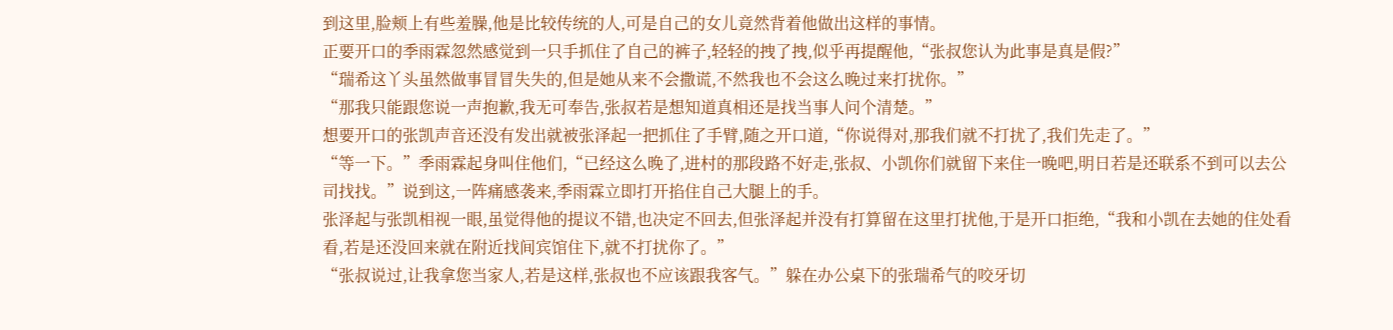到这里,脸颊上有些羞臊,他是比较传统的人,可是自己的女儿竟然背着他做出这样的事情。
正要开口的季雨霖忽然感觉到一只手抓住了自己的裤子,轻轻的拽了拽,似乎再提醒他,“张叔您认为此事是真是假?”
“瑞希这丫头虽然做事冒冒失失的,但是她从来不会撒谎,不然我也不会这么晚过来打扰你。”
“那我只能跟您说一声抱歉,我无可奉告,张叔若是想知道真相还是找当事人问个清楚。”
想要开口的张凯声音还没有发出就被张泽起一把抓住了手臂,随之开口道,“你说得对,那我们就不打扰了,我们先走了。”
“等一下。”季雨霖起身叫住他们,“已经这么晚了,进村的那段路不好走,张叔、小凯你们就留下来住一晚吧,明日若是还联系不到可以去公司找找。”说到这,一阵痛感袭来,季雨霖立即打开掐住自己大腿上的手。
张泽起与张凯相视一眼,虽觉得他的提议不错,也决定不回去,但张泽起并没有打算留在这里打扰他,于是开口拒绝,“我和小凯在去她的住处看看,若是还没回来就在附近找间宾馆住下,就不打扰你了。”
“张叔说过,让我拿您当家人,若是这样,张叔也不应该跟我客气。”躲在办公桌下的张瑞希气的咬牙切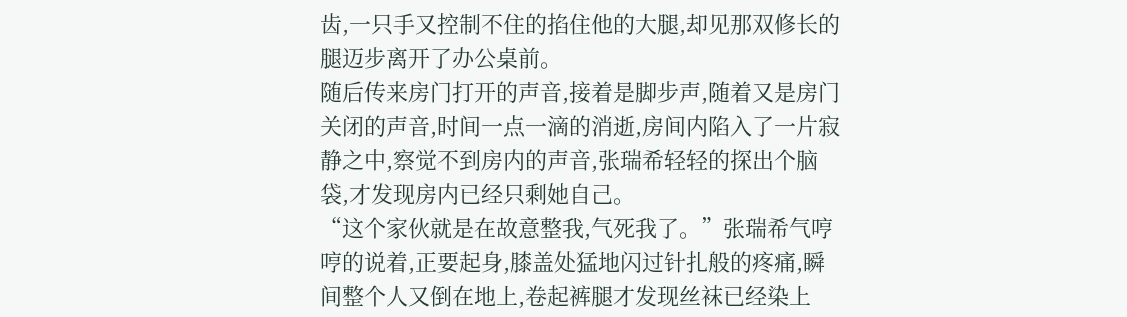齿,一只手又控制不住的掐住他的大腿,却见那双修长的腿迈步离开了办公桌前。
随后传来房门打开的声音,接着是脚步声,随着又是房门关闭的声音,时间一点一滴的消逝,房间内陷入了一片寂静之中,察觉不到房内的声音,张瑞希轻轻的探出个脑袋,才发现房内已经只剩她自己。
“这个家伙就是在故意整我,气死我了。”张瑞希气哼哼的说着,正要起身,膝盖处猛地闪过针扎般的疼痛,瞬间整个人又倒在地上,卷起裤腿才发现丝袜已经染上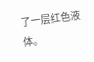了一层红色液体。